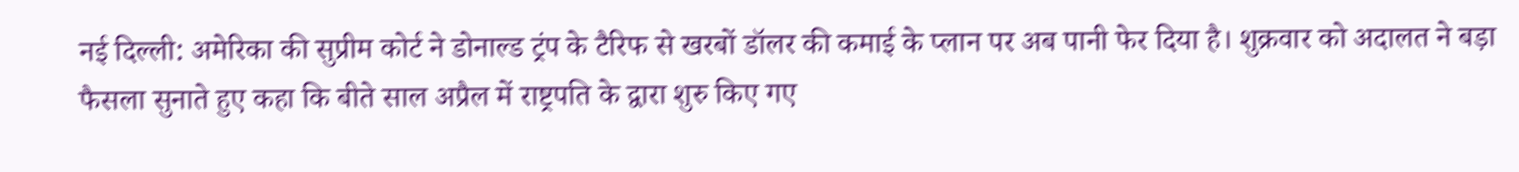नई दिल्ली: अमेरिका की सुप्रीम कोर्ट ने डोनाल्ड ट्रंप के टैरिफ से खरबों डॉलर की कमाई के प्लान पर अब पानी फेर दिया है। शुक्रवार को अदालत ने बड़ा फैसला सुनाते हुए कहा कि बीते साल अप्रैल में राष्ट्रपति के द्वारा शुरु किए गए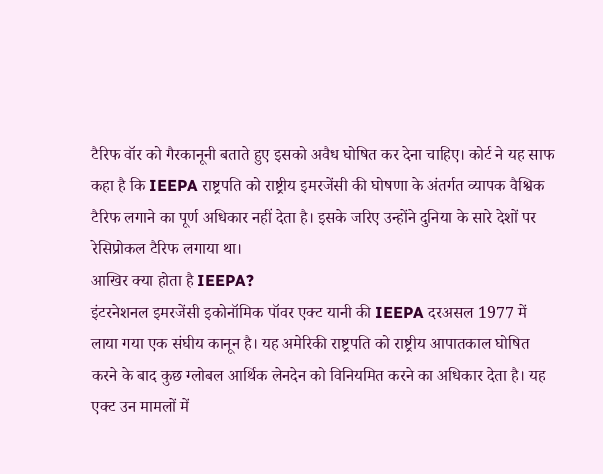टैरिफ वॉर को गैरकानूनी बताते हुए इसको अवैध घोषित कर देना चाहिए। कोर्ट ने यह साफ कहा है कि IEEPA राष्ट्रपति को राष्ट्रीय इमरजेंसी की घोषणा के अंतर्गत व्यापक वैश्विक टैरिफ लगाने का पूर्ण अधिकार नहीं देता है। इसके जरिए उन्होंने दुनिया के सारे देशों पर रेसिप्रोकल टैरिफ लगाया था।
आखिर क्या होता है IEEPA?
इंटरनेशनल इमरजेंसी इकोनॉमिक पॉवर एक्ट यानी की IEEPA दरअसल 1977 में लाया गया एक संघीय कानून है। यह अमेरिकी राष्ट्रपति को राष्ट्रीय आपातकाल घोषित करने के बाद कुछ ग्लोबल आर्थिक लेनदेन को विनियमित करने का अधिकार देता है। यह एक्ट उन मामलों में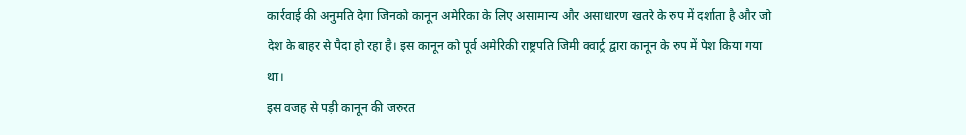कार्रवाई की अनुमति देगा जिनको कानून अमेरिका के लिए असामान्य और असाधारण खतरे के रुप में दर्शाता है और जो देश के बाहर से पैदा हो रहा है। इस कानून को पूर्व अमेरिकी राष्ट्रपति जिमी क्वार्ट्र द्वारा कानून के रुप में पेश किया गया था।
इस वजह से पड़ी कानून की जरुरत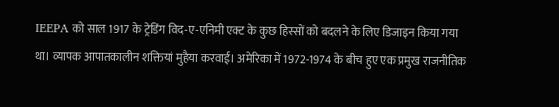IEEPA को साल 1917 के ट्रेडिंग विद-ए-एनिमी एक्ट के कुछ हिस्सों को बदलने के लिए डिजाइन किया गया था। व्यापक आपातकालीन शक्तियां मुहैया करवाई। अमेरिका में 1972-1974 के बीच हुए एक प्रमुख राजनीतिक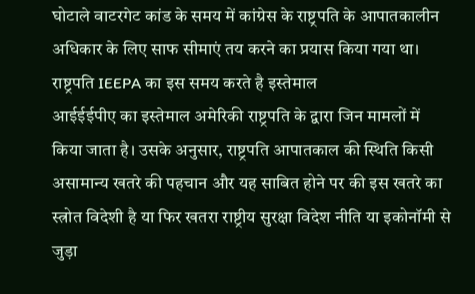घोटाले वाटरगेट कांड के समय में कांग्रेस के राष्ट्रपति के आपातकालीन अधिकार के लिए साफ सीमाएं तय करने का प्रयास किया गया था।
राष्ट्रपति IEEPA का इस समय करते है इस्तेमाल
आईईईपीए का इस्तेमाल अमेरिकी राष्ट्रपति के द्वारा जिन मामलों में किया जाता है। उसके अनुसार, राष्ट्रपति आपातकाल की स्थिति किसी असामान्य खतरे की पहचान और यह साबित होने पर की इस खतरे का स्त्रोत विदेशी है या फिर खतरा राष्ट्रीय सुरक्षा विदेश नीति या इकोनॉमी से जुड़ा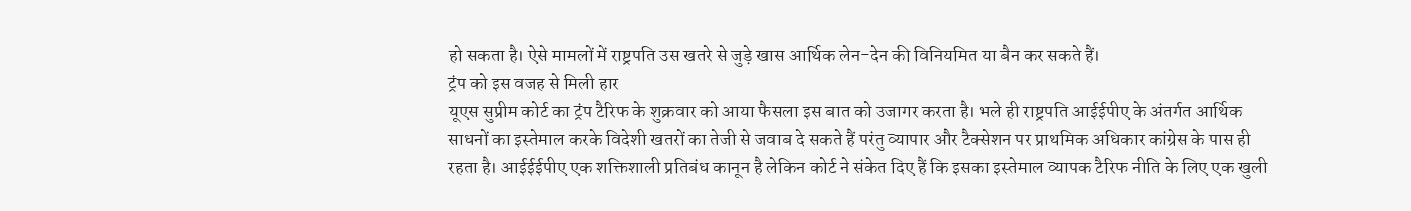हो सकता है। ऐसे मामलों में राष्ट्रपति उस खतरे से जुड़े खास आर्थिक लेन-देन की विनियमित या बैन कर सकते हैं।
ट्रंप को इस वजह से मिली हार
यूएस सुप्रीम कोर्ट का ट्रंप टैरिफ के शुक्रवार को आया फैसला इस बात को उजागर करता है। भले ही राष्ट्रपति आईईपीए के अंतर्गत आर्थिक साधनों का इस्तेमाल करके विदेशी खतरों का तेजी से जवाब दे सकते हैं परंतु व्यापार और टैक्सेशन पर प्राथमिक अधिकार कांग्रेस के पास ही रहता है। आईईईपीए एक शक्तिशाली प्रतिबंध कानून है लेकिन कोर्ट ने संकेत दिए हैं कि इसका इस्तेमाल व्यापक टैरिफ नीति के लिए एक खुली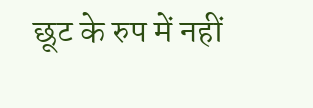छूट के रुप में नहीं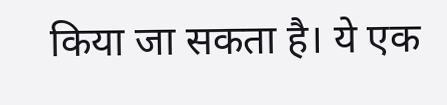किया जा सकता है। ये एक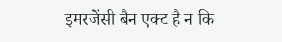इमरजेंसी बैन एक्ट है न कि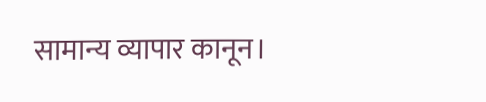सामान्य व्यापार कानून।